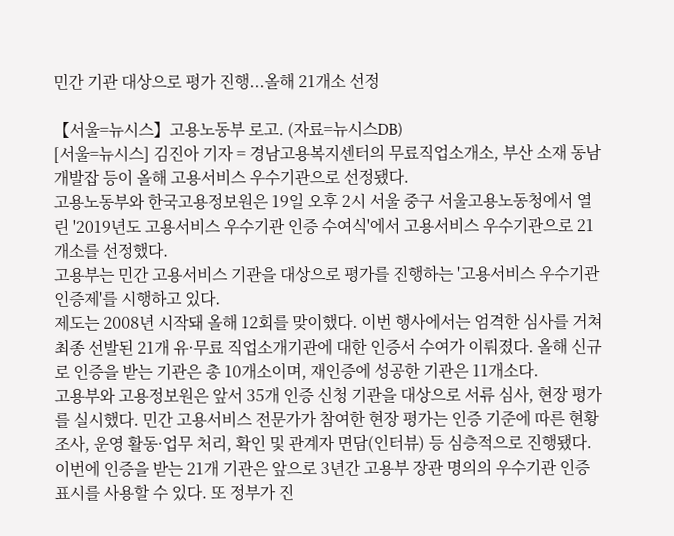민간 기관 대상으로 평가 진행...올해 21개소 선정

【서울=뉴시스】고용노동부 로고. (자료=뉴시스DB)
[서울=뉴시스] 김진아 기자 = 경남고용복지센터의 무료직업소개소, 부산 소재 동남개발잡 등이 올해 고용서비스 우수기관으로 선정됐다.
고용노동부와 한국고용정보원은 19일 오후 2시 서울 중구 서울고용노동청에서 열린 '2019년도 고용서비스 우수기관 인증 수여식'에서 고용서비스 우수기관으로 21개소를 선정했다.
고용부는 민간 고용서비스 기관을 대상으로 평가를 진행하는 '고용서비스 우수기관 인증제'를 시행하고 있다.
제도는 2008년 시작돼 올해 12회를 맞이했다. 이번 행사에서는 엄격한 심사를 거쳐 최종 선발된 21개 유·무료 직업소개기관에 대한 인증서 수여가 이뤄졌다. 올해 신규로 인증을 받는 기관은 총 10개소이며, 재인증에 성공한 기관은 11개소다.
고용부와 고용정보원은 앞서 35개 인증 신청 기관을 대상으로 서류 심사, 현장 평가를 실시했다. 민간 고용서비스 전문가가 참여한 현장 평가는 인증 기준에 따른 현황 조사, 운영 활동·업무 처리, 확인 및 관계자 면담(인터뷰) 등 심층적으로 진행됐다.
이번에 인증을 받는 21개 기관은 앞으로 3년간 고용부 장관 명의의 우수기관 인증 표시를 사용할 수 있다. 또 정부가 진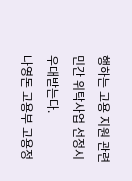행하는 고용 지원 관련 민간 위탁사업 선정시 우대받는다.
나영돈 고용부 고용정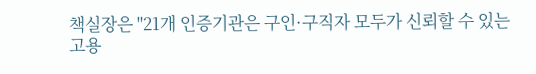책실장은 "21개 인증기관은 구인·구직자 모두가 신뢰할 수 있는 고용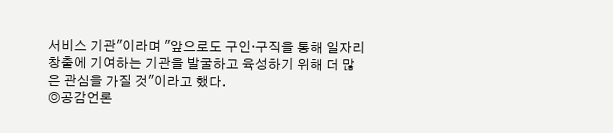서비스 기관"이라며 "앞으로도 구인·구직을 통해 일자리 창출에 기여하는 기관을 발굴하고 육성하기 위해 더 많은 관심을 가질 것"이라고 했다.
◎공감언론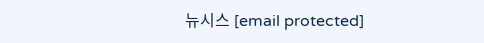뉴시스 [email protected]